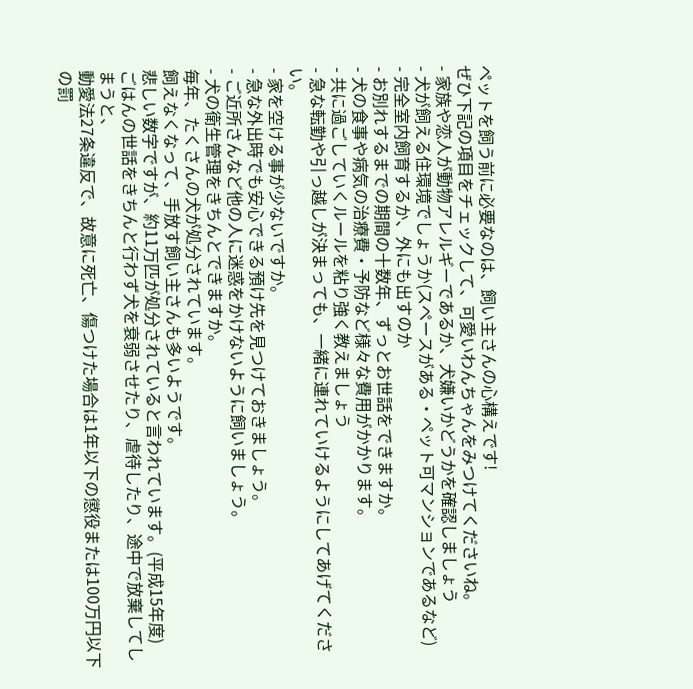ペットを飼う前に必要なのは、飼い主さんの心構えです!
ぜひ下記の項目をチェックして、可愛いわんちゃんをみつけてくださいね。
- 家族や恋人が動物アレルギーであるか、犬嫌いかどうかを確認しましょう
- 犬が飼える住環境でしょうか(スペースがある・ペット可マンションであるなど)
- 完全室内飼育するか、外にも出すのか
- お別れするまでの期間の十数年、ずっとお世話をできますか。
- 犬の食事や病気の治療費・予防など様々な費用がかかります。
- 共に過ごしていくルールを粘り強く教えましょう
- 急な転勤や引っ越しが決まっても、一緒に連れていけるようにしてあげてください。
- 家を空ける事が少ないですか。
- 急な外出時でも安心できる預け先を見つけておきましょう。
- ご近所さんなど他の人に迷惑をかけないように飼いましょう。
- 犬の衛生管理をきちんとできますか。
毎年、たくさんの犬が処分されています。
飼えなくなって、手放す飼い主さんも多いようです。
悲しい数字ですが、約11万匹が処分されていると言われています。(平成15年度)
ごはんの世話をきちんと行わず犬を衰弱させたり、虐待したり、途中で放棄してしまうと、
動愛法27条違反で、故意に死亡、傷つけた場合は1年以下の懲役または100万円以下の罰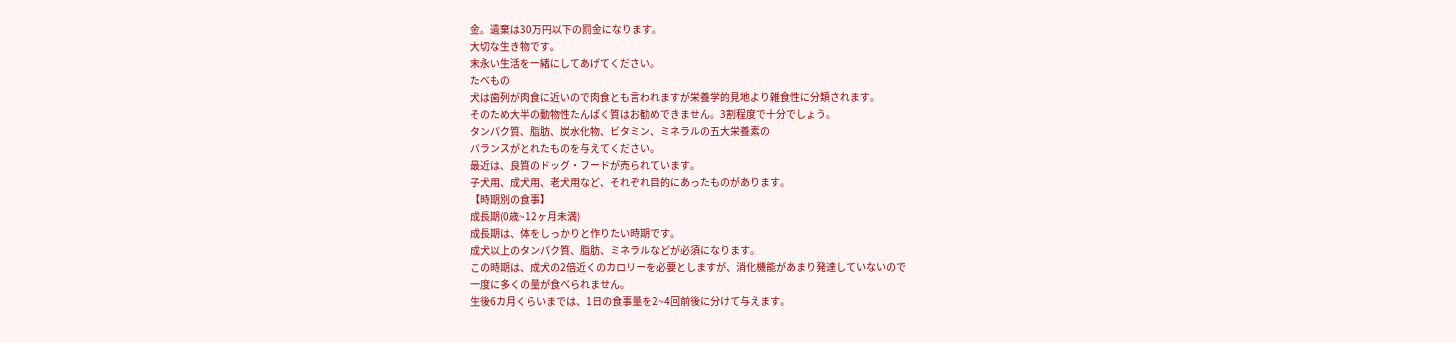金。遺棄は30万円以下の罰金になります。
大切な生き物です。
末永い生活を一緒にしてあげてください。
たべもの
犬は歯列が肉食に近いので肉食とも言われますが栄養学的見地より雑食性に分類されます。
そのため大半の動物性たんぱく質はお勧めできません。3割程度で十分でしょう。
タンパク質、脂肪、炭水化物、ビタミン、ミネラルの五大栄養素の
バランスがとれたものを与えてください。
最近は、良質のドッグ・フードが売られています。
子犬用、成犬用、老犬用など、それぞれ目的にあったものがあります。
【時期別の食事】
成長期(0歳~12ヶ月未満)
成長期は、体をしっかりと作りたい時期です。
成犬以上のタンパク質、脂肪、ミネラルなどが必須になります。
この時期は、成犬の2倍近くのカロリーを必要としますが、消化機能があまり発達していないので
一度に多くの量が食べられません。
生後6カ月くらいまでは、1日の食事量を2~4回前後に分けて与えます。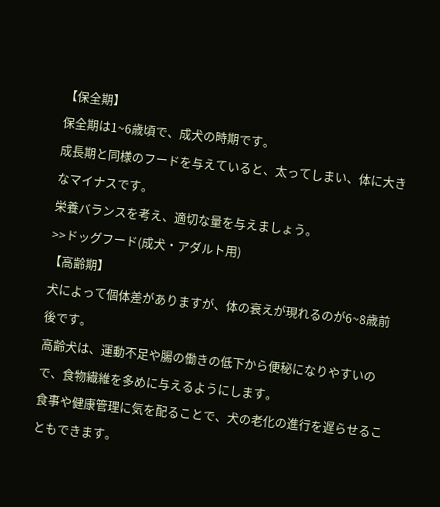【保全期】
保全期は1~6歳頃で、成犬の時期です。
成長期と同様のフードを与えていると、太ってしまい、体に大きなマイナスです。
栄養バランスを考え、適切な量を与えましょう。
>>ドッグフード(成犬・アダルト用)
【高齢期】
犬によって個体差がありますが、体の衰えが現れるのが6~8歳前後です。
高齢犬は、運動不足や腸の働きの低下から便秘になりやすいので、食物繊維を多めに与えるようにします。
食事や健康管理に気を配ることで、犬の老化の進行を遅らせることもできます。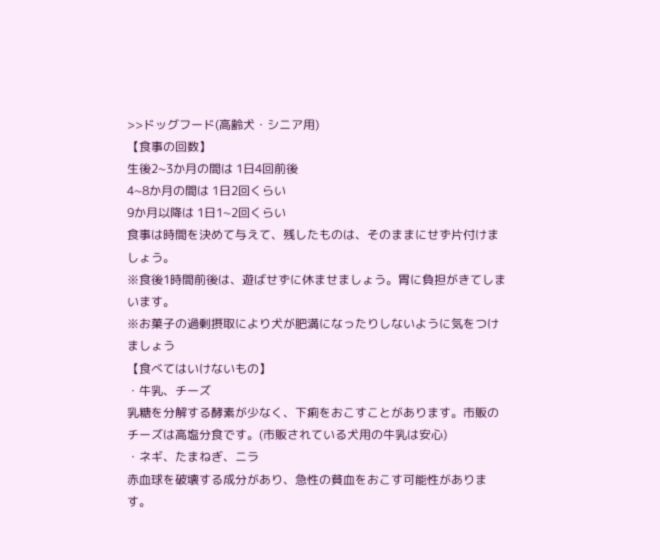>>ドッグフード(高齢犬・シニア用)
【食事の回数】
生後2~3か月の間は 1日4回前後
4~8か月の間は 1日2回くらい
9か月以降は 1日1~2回くらい
食事は時間を決めて与えて、残したものは、そのままにせず片付けましょう。
※食後1時間前後は、遊ばせずに休ませましょう。胃に負担がきてしまいます。
※お菓子の過剰摂取により犬が肥満になったりしないように気をつけましょう
【食べてはいけないもの】
・牛乳、チーズ
乳糖を分解する酵素が少なく、下痢をおこすことがあります。市販のチーズは高塩分食です。(市販されている犬用の牛乳は安心)
・ネギ、たまねぎ、ニラ
赤血球を破壊する成分があり、急性の貧血をおこす可能性があります。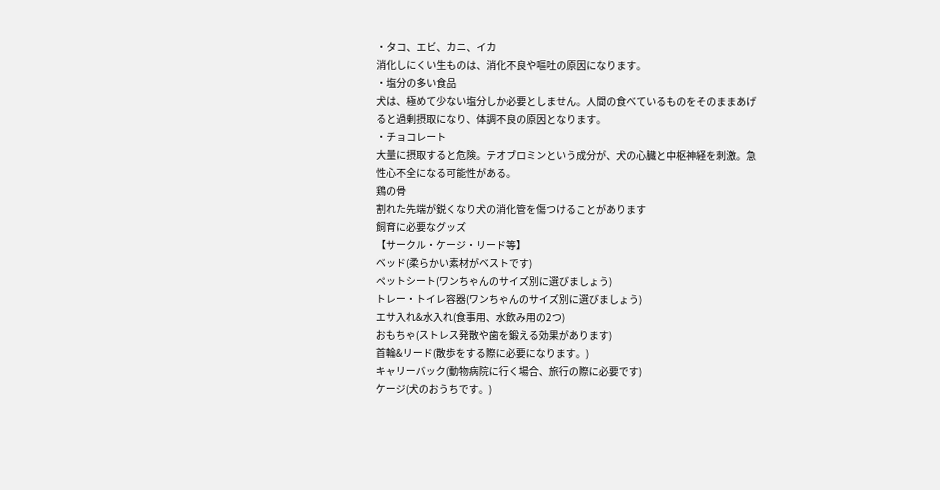・タコ、エビ、カニ、イカ
消化しにくい生ものは、消化不良や嘔吐の原因になります。
・塩分の多い食品
犬は、極めて少ない塩分しか必要としません。人間の食べているものをそのままあげると過剰摂取になり、体調不良の原因となります。
・チョコレート
大量に摂取すると危険。テオブロミンという成分が、犬の心臓と中枢神経を刺激。急性心不全になる可能性がある。
鶏の骨
割れた先端が鋭くなり犬の消化管を傷つけることがあります
飼育に必要なグッズ
【サークル・ケージ・リード等】
ベッド(柔らかい素材がベストです)
ペットシート(ワンちゃんのサイズ別に選びましょう)
トレー・トイレ容器(ワンちゃんのサイズ別に選びましょう)
エサ入れ&水入れ(食事用、水飲み用の2つ)
おもちゃ(ストレス発散や歯を鍛える効果があります)
首輪&リード(散歩をする際に必要になります。)
キャリーバック(動物病院に行く場合、旅行の際に必要です)
ケージ(犬のおうちです。)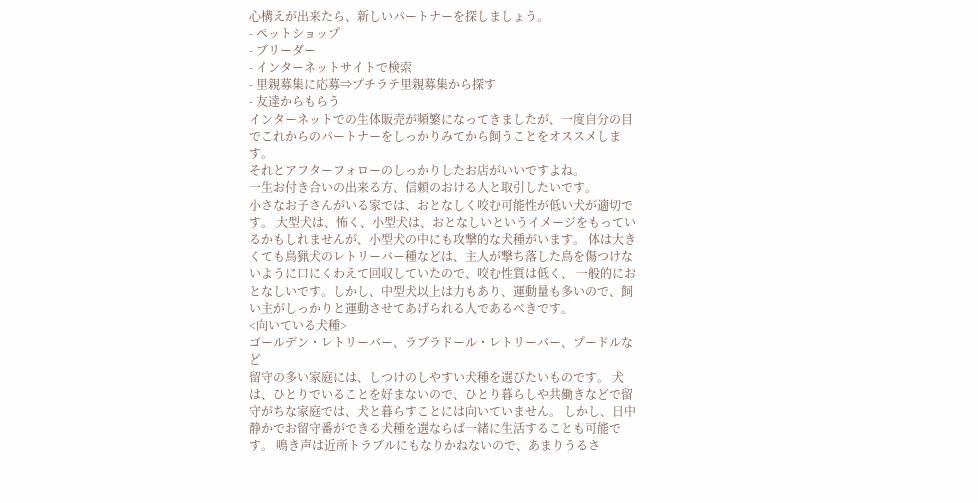心構えが出来たら、新しいパートナーを探しましょう。
- ペットショップ
- ブリーダー
- インターネットサイトで検索
- 里親募集に応募⇒プチラテ里親募集から探す
- 友達からもらう
インターネットでの生体販売が頻繁になってきましたが、一度自分の目でこれからのパートナーをしっかりみてから飼うことをオススメします。
それとアフターフォローのしっかりしたお店がいいですよね。
一生お付き合いの出来る方、信頼のおける人と取引したいです。
小さなお子さんがいる家では、おとなしく咬む可能性が低い犬が適切です。 大型犬は、怖く、小型犬は、おとなしいというイメージをもっているかもしれませんが、小型犬の中にも攻撃的な犬種がいます。 体は大きくても鳥猟犬のレトリーバー種などは、主人が撃ち落した鳥を傷つけないように口にくわえて回収していたので、咬む性質は低く、 一般的におとなしいです。しかし、中型犬以上は力もあり、運動量も多いので、飼い主がしっかりと運動させてあげられる人であるべきです。
<向いている犬種>
ゴールデン・レトリーバー、ラブラドール・レトリーバー、プードルなど
留守の多い家庭には、しつけのしやすい犬種を選びたいものです。 犬は、ひとりでいることを好まないので、ひとり暮らしや共働きなどで留守がちな家庭では、犬と暮らすことには向いていません。 しかし、日中静かでお留守番ができる犬種を選ならば一緒に生活することも可能です。 鳴き声は近所トラブルにもなりかねないので、あまりうるさ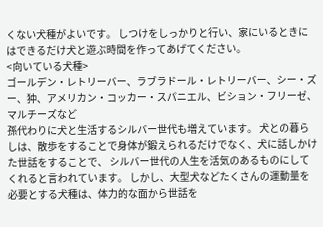くない犬種がよいです。 しつけをしっかりと行い、家にいるときにはできるだけ犬と遊ぶ時間を作ってあげてください。
<向いている犬種>
ゴールデン・レトリーバー、ラブラドール・レトリーバー、シー・ズー、狆、アメリカン・コッカー・スパニエル、ビション・フリーゼ、マルチーズなど
孫代わりに犬と生活するシルバー世代も増えています。 犬との暮らしは、散歩をすることで身体が鍛えられるだけでなく、犬に話しかけた世話をすることで、 シルバー世代の人生を活気のあるものにしてくれると言われています。 しかし、大型犬などたくさんの運動量を必要とする犬種は、体力的な面から世話を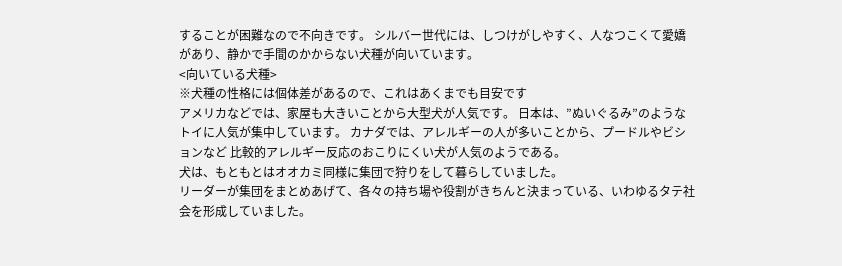することが困難なので不向きです。 シルバー世代には、しつけがしやすく、人なつこくて愛嬌があり、静かで手間のかからない犬種が向いています。
<向いている犬種>
※犬種の性格には個体差があるので、これはあくまでも目安です
アメリカなどでは、家屋も大きいことから大型犬が人気です。 日本は、”ぬいぐるみ”のようなトイに人気が集中しています。 カナダでは、アレルギーの人が多いことから、プードルやビションなど 比較的アレルギー反応のおこりにくい犬が人気のようである。
犬は、もともとはオオカミ同様に集団で狩りをして暮らしていました。
リーダーが集団をまとめあげて、各々の持ち場や役割がきちんと決まっている、いわゆるタテ社会を形成していました。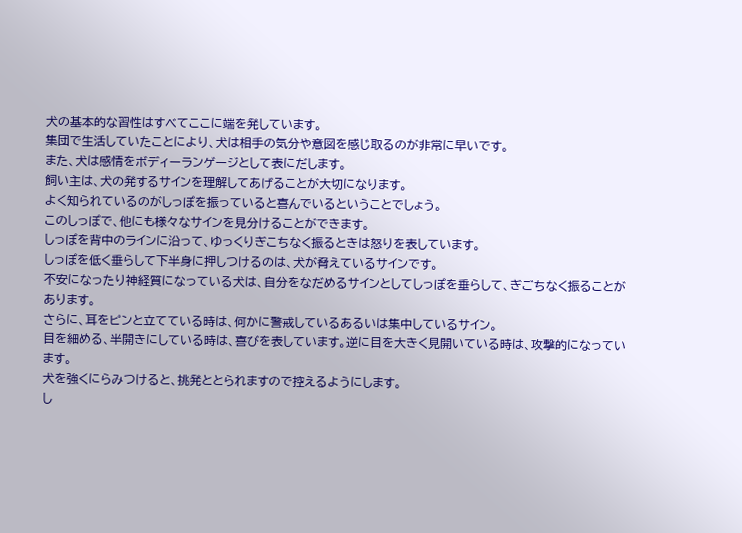犬の基本的な習性はすべてここに端を発しています。
集団で生活していたことにより、犬は相手の気分や意図を感じ取るのが非常に早いです。
また、犬は感情をボディーランゲージとして表にだします。
飼い主は、犬の発するサインを理解してあげることが大切になります。
よく知られているのがしっぽを振っていると喜んでいるということでしょう。
このしっぽで、他にも様々なサインを見分けることができます。
しっぽを背中のラインに沿って、ゆっくりぎこちなく振るときは怒りを表しています。
しっぽを低く垂らして下半身に押しつけるのは、犬が脅えているサインです。
不安になったり神経質になっている犬は、自分をなだめるサインとしてしっぽを垂らして、ぎごちなく振ることがあります。
さらに、耳をピンと立てている時は、何かに警戒しているあるいは集中しているサイン。
目を細める、半開きにしている時は、喜びを表しています。逆に目を大きく見開いている時は、攻撃的になっています。
犬を強くにらみつけると、挑発ととられますので控えるようにします。
し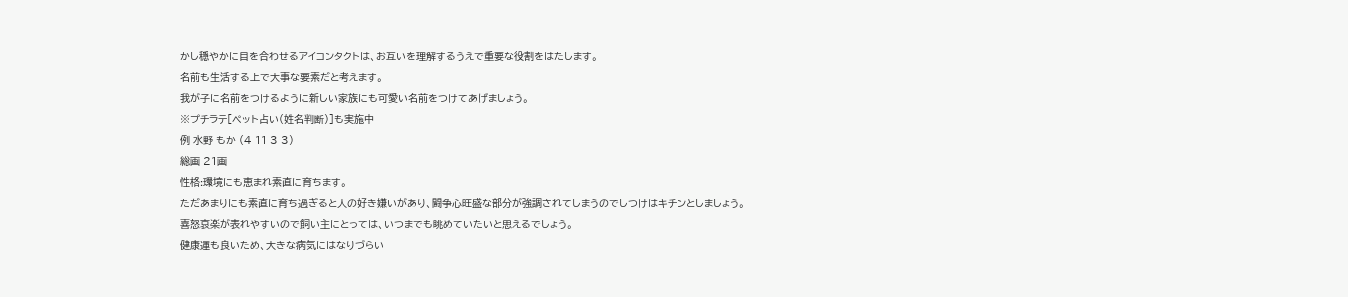かし穏やかに目を合わせるアイコンタクトは、お互いを理解するうえで重要な役割をはたします。
名前も生活する上で大事な要素だと考えます。
我が子に名前をつけるように新しい家族にも可愛い名前をつけてあげましょう。
※プチラテ[ペット占い(姓名判断)]も実施中
例 水野 もか (4 11 3 3)
総画 21画
性格:環境にも恵まれ素直に育ちます。
ただあまりにも素直に育ち過ぎると人の好き嫌いがあり、闘争心旺盛な部分が強調されてしまうのでしつけはキチンとしましょう。
喜怒哀楽が表れやすいので飼い主にとっては、いつまでも眺めていたいと思えるでしょう。
健康運も良いため、大きな病気にはなりづらい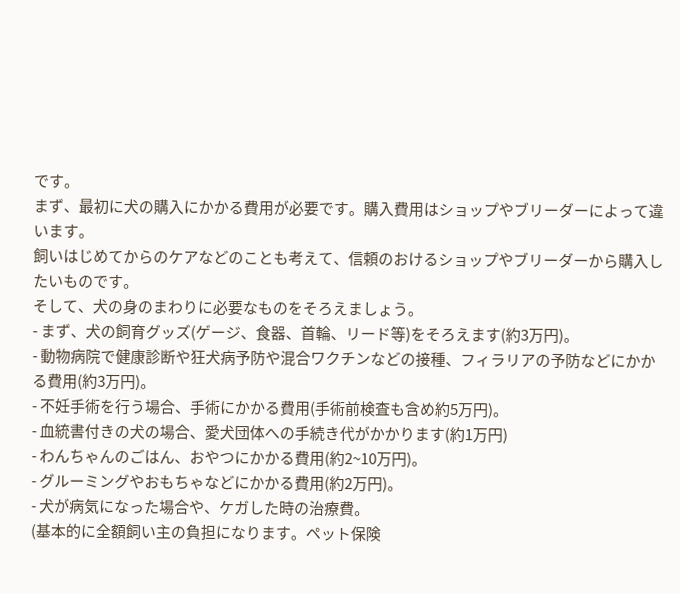です。
まず、最初に犬の購入にかかる費用が必要です。購入費用はショップやブリーダーによって違います。
飼いはじめてからのケアなどのことも考えて、信頼のおけるショップやブリーダーから購入したいものです。
そして、犬の身のまわりに必要なものをそろえましょう。
- まず、犬の飼育グッズ(ゲージ、食器、首輪、リード等)をそろえます(約3万円)。
- 動物病院で健康診断や狂犬病予防や混合ワクチンなどの接種、フィラリアの予防などにかかる費用(約3万円)。
- 不妊手術を行う場合、手術にかかる費用(手術前検査も含め約5万円)。
- 血統書付きの犬の場合、愛犬団体への手続き代がかかります(約1万円)
- わんちゃんのごはん、おやつにかかる費用(約2~10万円)。
- グルーミングやおもちゃなどにかかる費用(約2万円)。
- 犬が病気になった場合や、ケガした時の治療費。
(基本的に全額飼い主の負担になります。ペット保険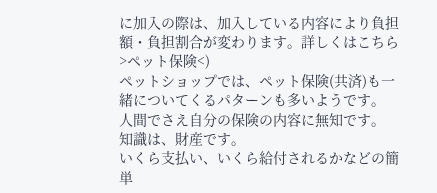に加入の際は、加入している内容により負担額・負担割合が変わります。詳しくはこちら>ペット保険<)
ペットショップでは、ペット保険(共済)も一緒についてくるパターンも多いようです。
人間でさえ自分の保険の内容に無知です。
知識は、財産です。
いくら支払い、いくら給付されるかなどの簡単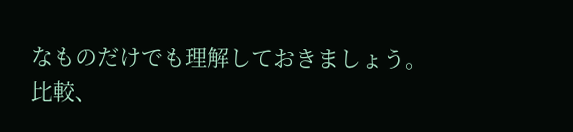なものだけでも理解しておきましょう。
比較、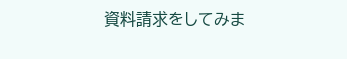資料請求をしてみま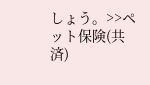しょう。>>ペット保険(共済)